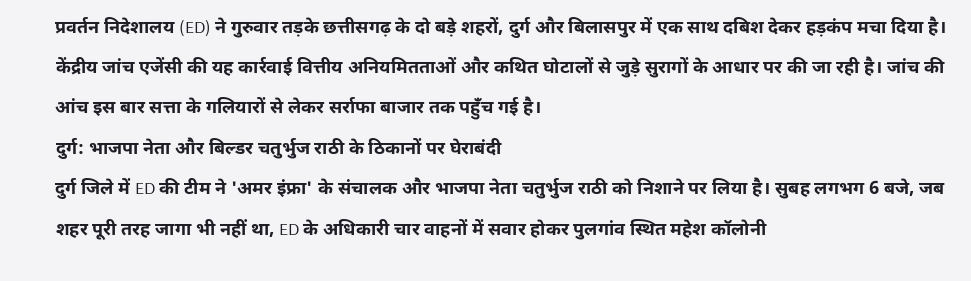प्रवर्तन निदेशालय (ED) ने गुरुवार तड़के छत्तीसगढ़ के दो बड़े शहरों, दुर्ग और बिलासपुर में एक साथ दबिश देकर हड़कंप मचा दिया है। केंद्रीय जांच एजेंसी की यह कार्रवाई वित्तीय अनियमितताओं और कथित घोटालों से जुड़े सुरागों के आधार पर की जा रही है। जांच की आंच इस बार सत्ता के गलियारों से लेकर सर्राफा बाजार तक पहुँच गई है।
दुर्ग: भाजपा नेता और बिल्डर चतुर्भुज राठी के ठिकानों पर घेराबंदी
दुर्ग जिले में ED की टीम ने 'अमर इंफ्रा' के संचालक और भाजपा नेता चतुर्भुज राठी को निशाने पर लिया है। सुबह लगभग 6 बजे, जब शहर पूरी तरह जागा भी नहीं था, ED के अधिकारी चार वाहनों में सवार होकर पुलगांव स्थित महेश कॉलोनी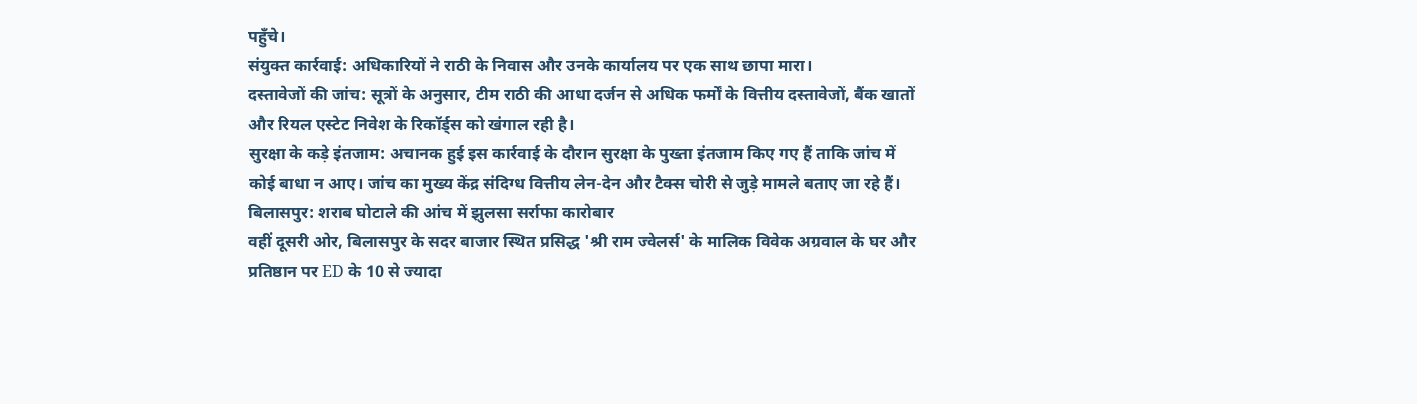पहुँचे।
संयुक्त कार्रवाई: अधिकारियों ने राठी के निवास और उनके कार्यालय पर एक साथ छापा मारा।
दस्तावेजों की जांच: सूत्रों के अनुसार, टीम राठी की आधा दर्जन से अधिक फर्मों के वित्तीय दस्तावेजों, बैंक खातों और रियल एस्टेट निवेश के रिकॉर्ड्स को खंगाल रही है।
सुरक्षा के कड़े इंतजाम: अचानक हुई इस कार्रवाई के दौरान सुरक्षा के पुख्ता इंतजाम किए गए हैं ताकि जांच में कोई बाधा न आए। जांच का मुख्य केंद्र संदिग्ध वित्तीय लेन-देन और टैक्स चोरी से जुड़े मामले बताए जा रहे हैं।
बिलासपुर: शराब घोटाले की आंच में झुलसा सर्राफा कारोबार
वहीं दूसरी ओर, बिलासपुर के सदर बाजार स्थित प्रसिद्ध 'श्री राम ज्वेलर्स' के मालिक विवेक अग्रवाल के घर और प्रतिष्ठान पर ED के 10 से ज्यादा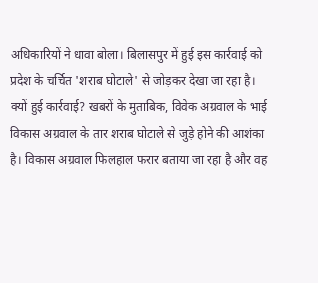अधिकारियों ने धावा बोला। बिलासपुर में हुई इस कार्रवाई को प्रदेश के चर्चित 'शराब घोटाले' से जोड़कर देखा जा रहा है।
क्यों हुई कार्रवाई? खबरों के मुताबिक, विवेक अग्रवाल के भाई विकास अग्रवाल के तार शराब घोटाले से जुड़े होने की आशंका है। विकास अग्रवाल फिलहाल फरार बताया जा रहा है और वह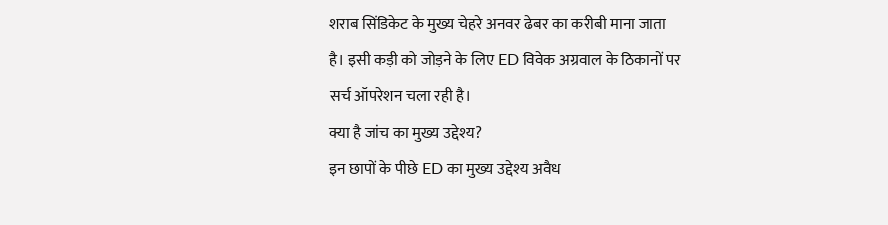शराब सिंडिकेट के मुख्य चेहरे अनवर ढेबर का करीबी माना जाता है। इसी कड़ी को जोड़ने के लिए ED विवेक अग्रवाल के ठिकानों पर सर्च ऑपरेशन चला रही है।
क्या है जांच का मुख्य उद्देश्य?
इन छापों के पीछे ED का मुख्य उद्देश्य अवैध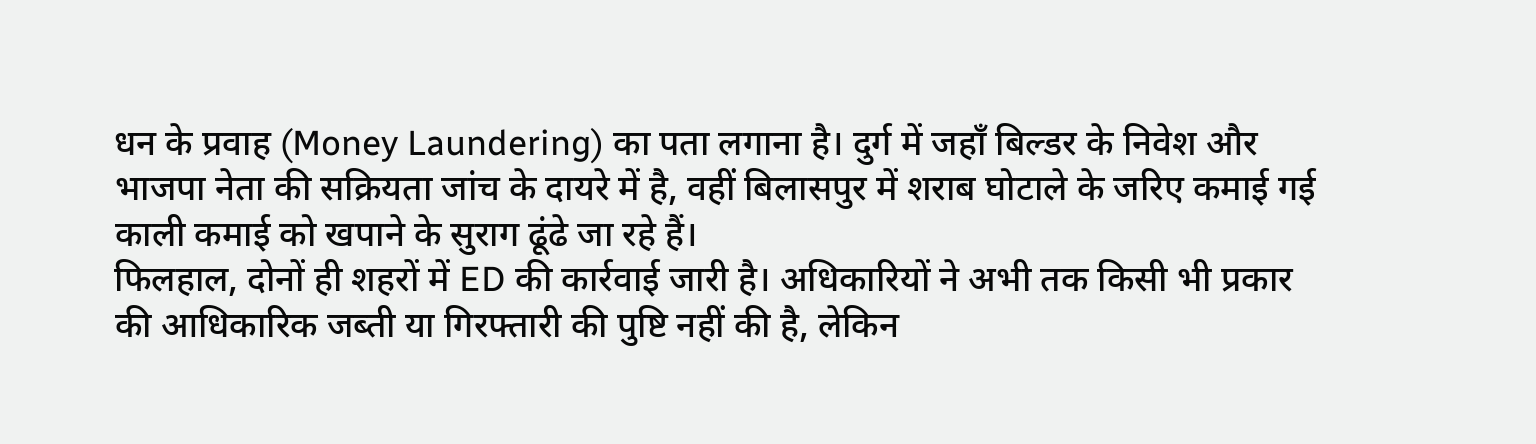धन के प्रवाह (Money Laundering) का पता लगाना है। दुर्ग में जहाँ बिल्डर के निवेश और भाजपा नेता की सक्रियता जांच के दायरे में है, वहीं बिलासपुर में शराब घोटाले के जरिए कमाई गई काली कमाई को खपाने के सुराग ढूंढे जा रहे हैं।
फिलहाल, दोनों ही शहरों में ED की कार्रवाई जारी है। अधिकारियों ने अभी तक किसी भी प्रकार की आधिकारिक जब्ती या गिरफ्तारी की पुष्टि नहीं की है, लेकिन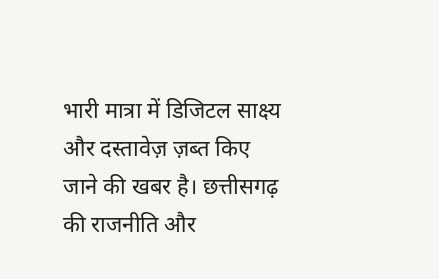भारी मात्रा में डिजिटल साक्ष्य और दस्तावेज़ ज़ब्त किए जाने की खबर है। छत्तीसगढ़ की राजनीति और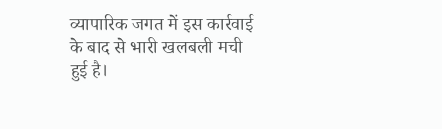व्यापारिक जगत में इस कार्रवाई के बाद से भारी खलबली मची हुई है।